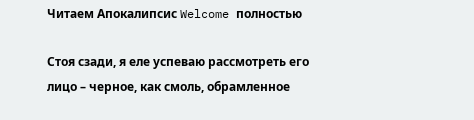Читаем Апокалипсис Welcome полностью

Стоя сзади, я еле успеваю рассмотреть его лицо – черное, как смоль, обрамленное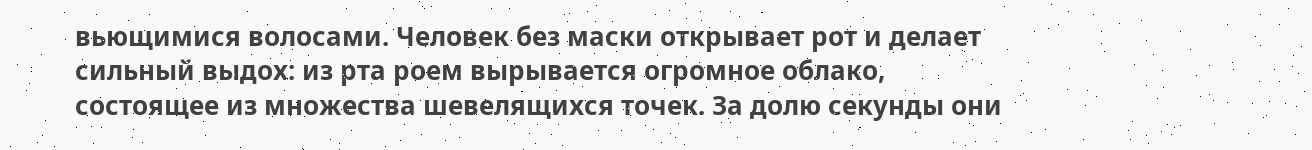вьющимися волосами. Человек без маски открывает рот и делает сильный выдох: из рта роем вырывается огромное облако, состоящее из множества шевелящихся точек. За долю секунды они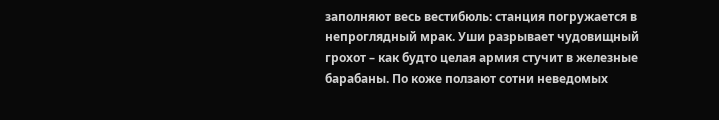заполняют весь вестибюль: станция погружается в непроглядный мрак. Уши разрывает чудовищный грохот – как будто целая армия стучит в железные барабаны. По коже ползают сотни неведомых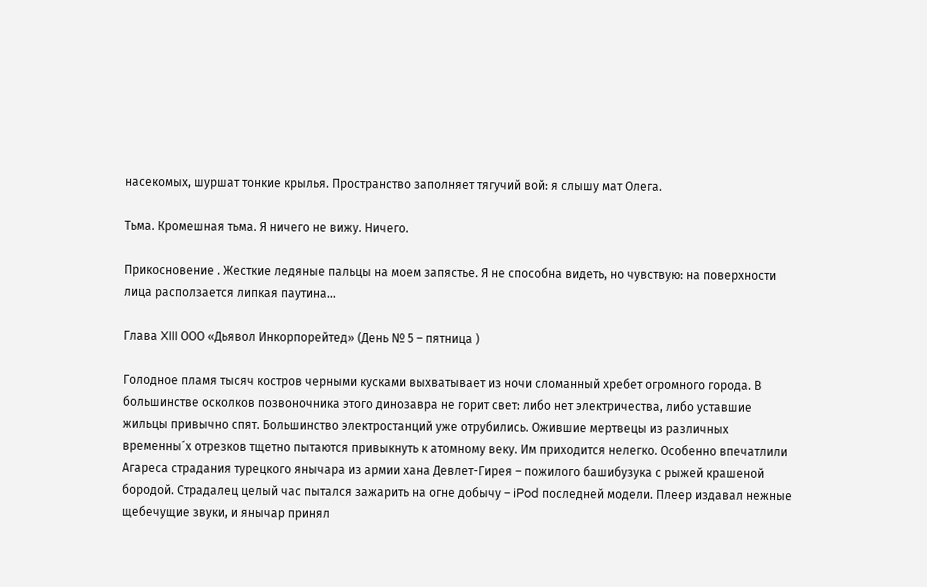насекомых, шуршат тонкие крылья. Пространство заполняет тягучий вой: я слышу мат Олега.

Тьма. Кромешная тьма. Я ничего не вижу. Ничего.

Прикосновение . Жесткие ледяные пальцы на моем запястье. Я не способна видеть, но чувствую: на поверхности лица расползается липкая паутина…

Глава XIII ООО «Дьявол Инкорпорейтед» (День № 5 – пятница )

Голодное пламя тысяч костров черными кусками выхватывает из ночи сломанный хребет огромного города. В большинстве осколков позвоночника этого динозавра не горит свет: либо нет электричества, либо уставшие жильцы привычно спят. Большинство электростанций уже отрубились. Ожившие мертвецы из различных временны´х отрезков тщетно пытаются привыкнуть к атомному веку. Им приходится нелегко. Особенно впечатлили Агареса страдания турецкого янычара из армии хана Девлет-Гирея – пожилого башибузука с рыжей крашеной бородой. Страдалец целый час пытался зажарить на огне добычу – iPod последней модели. Плеер издавал нежные щебечущие звуки, и янычар принял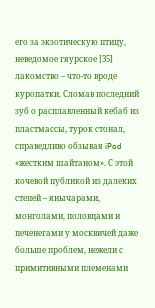его за экзотическую птицу, неведомое гяурское [35] лакомство – что-то вроде куропатки. Сломав последний зуб о расплавленный кебаб из пластмассы, турок стонал, справедливо обзывая iPod «жестким шайтаном». С этой кочевой публикой из далеких степей – янычарами, монголами, половцами и печенегами у москвичей даже больше проблем, нежели с примитивными племенами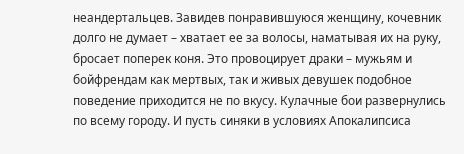неандертальцев. Завидев понравившуюся женщину, кочевник долго не думает – хватает ее за волосы, наматывая их на руку, бросает поперек коня. Это провоцирует драки – мужьям и бойфрендам как мертвых, так и живых девушек подобное поведение приходится не по вкусу. Кулачные бои развернулись по всему городу. И пусть синяки в условиях Апокалипсиса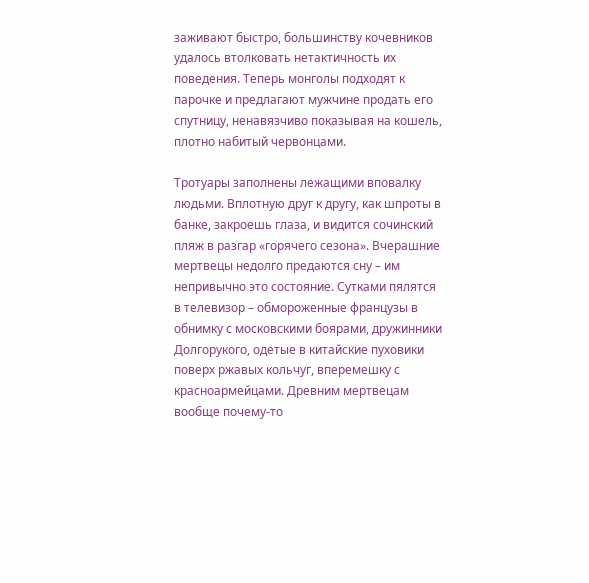заживают быстро, большинству кочевников удалось втолковать нетактичность их поведения. Теперь монголы подходят к парочке и предлагают мужчине продать его спутницу, ненавязчиво показывая на кошель, плотно набитый червонцами.

Тротуары заполнены лежащими вповалку людьми. Вплотную друг к другу, как шпроты в банке, закроешь глаза, и видится сочинский пляж в разгар «горячего сезона». Вчерашние мертвецы недолго предаются сну – им непривычно это состояние. Сутками пялятся в телевизор – обмороженные французы в обнимку с московскими боярами, дружинники Долгорукого, одетые в китайские пуховики поверх ржавых кольчуг, вперемешку с красноармейцами. Древним мертвецам вообще почему-то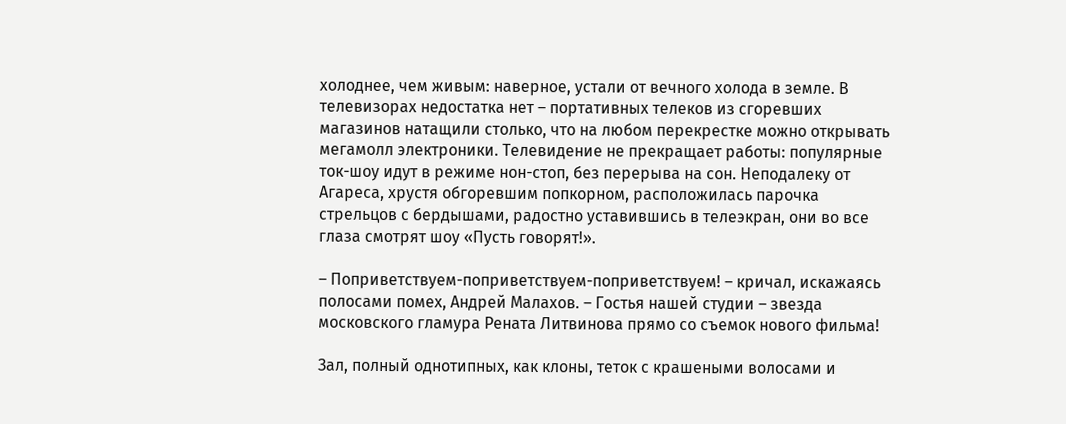холоднее, чем живым: наверное, устали от вечного холода в земле. В телевизорах недостатка нет – портативных телеков из сгоревших магазинов натащили столько, что на любом перекрестке можно открывать мегамолл электроники. Телевидение не прекращает работы: популярные ток-шоу идут в режиме нон-стоп, без перерыва на сон. Неподалеку от Агареса, хрустя обгоревшим попкорном, расположилась парочка стрельцов с бердышами, радостно уставившись в телеэкран, они во все глаза смотрят шоу «Пусть говорят!».

– Поприветствуем-поприветствуем-поприветствуем! – кричал, искажаясь полосами помех, Андрей Малахов. – Гостья нашей студии – звезда московского гламура Рената Литвинова прямо со съемок нового фильма!

Зал, полный однотипных, как клоны, теток с крашеными волосами и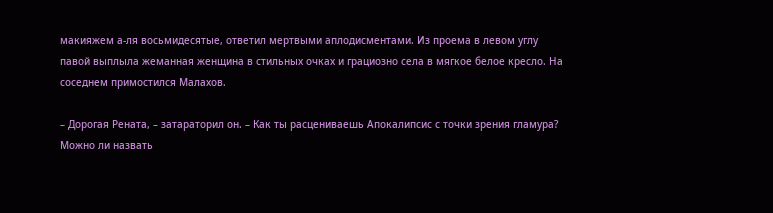макияжем а-ля восьмидесятые, ответил мертвыми аплодисментами. Из проема в левом углу павой выплыла жеманная женщина в стильных очках и грациозно села в мягкое белое кресло. На соседнем примостился Малахов.

– Дорогая Рената, – затараторил он. – Как ты расцениваешь Апокалипсис с точки зрения гламура? Можно ли назвать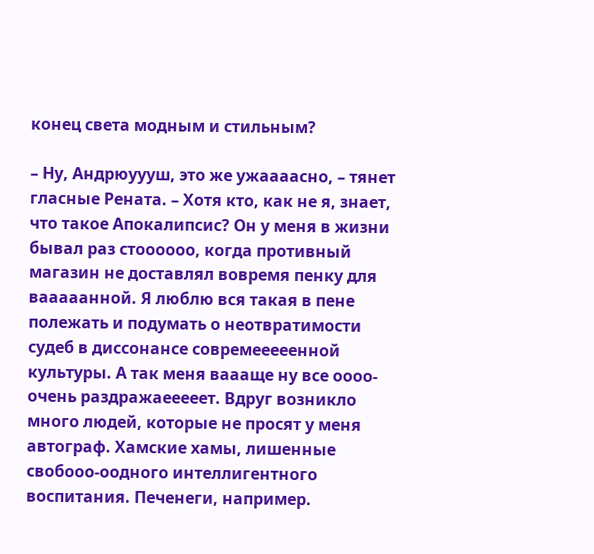конец света модным и стильным?

– Ну, Андрюуууш, это же ужаааасно, – тянет гласные Рената. – Хотя кто, как не я, знает, что такое Апокалипсис? Он у меня в жизни бывал раз стоооооо, когда противный магазин не доставлял вовремя пенку для вааааанной. Я люблю вся такая в пене полежать и подумать о неотвратимости судеб в диссонансе совремееееенной культуры. А так меня ваааще ну все оооо-очень раздражаееееет. Вдруг возникло много людей, которые не просят у меня автограф. Хамские хамы, лишенные свобооо-оодного интеллигентного воспитания. Печенеги, например.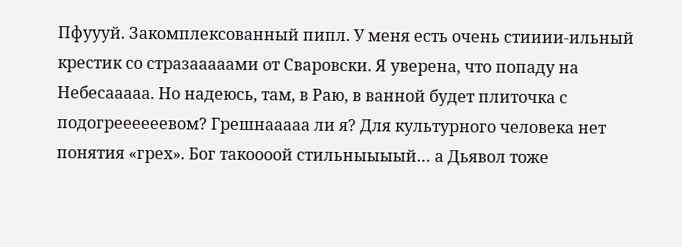Пфуууй. Закомплексованный пипл. У меня есть очень стииии-ильный крестик со стразааааами от Сваровски. Я уверена, что попаду на Небесааааа. Но надеюсь, там, в Раю, в ванной будет плиточка с подогреееееевом? Грешнааааа ли я? Для культурного человека нет понятия «грех». Бог такоооой стильныыыый… а Дьявол тоже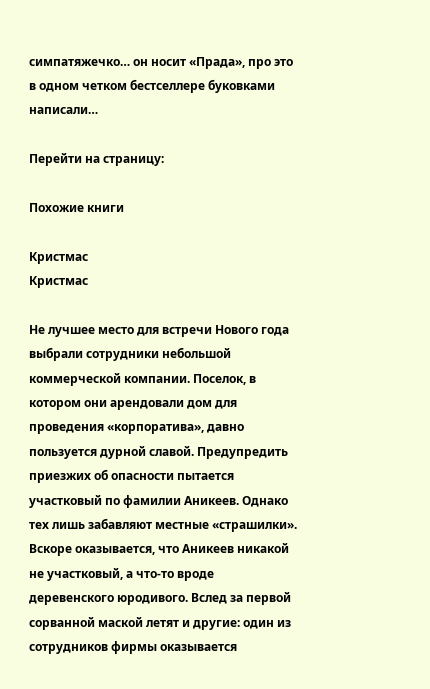симпатяжечко… он носит «Прада», про это в одном четком бестселлере буковками написали…

Перейти на страницу:

Похожие книги

Кристмас
Кристмас

Не лучшее место для встречи Нового года выбрали сотрудники небольшой коммерческой компании. Поселок, в котором они арендовали дом для проведения «корпоратива», давно пользуется дурной славой. Предупредить приезжих об опасности пытается участковый по фамилии Аникеев. Однако тех лишь забавляют местные «страшилки». Вскоре оказывается, что Аникеев никакой не участковый, а что-то вроде деревенского юродивого. Вслед за первой сорванной маской летят и другие: один из сотрудников фирмы оказывается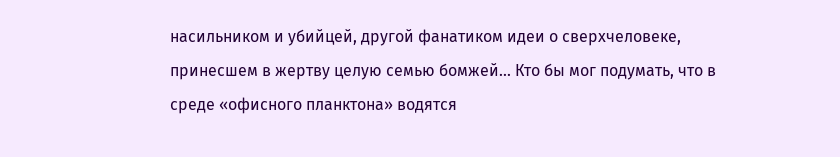насильником и убийцей, другой фанатиком идеи о сверхчеловеке, принесшем в жертву целую семью бомжей... Кто бы мог подумать, что в среде «офисного планктона» водятся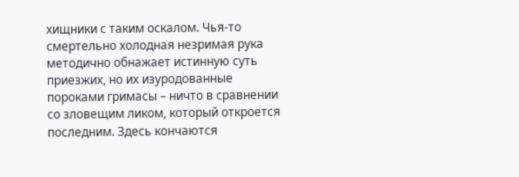хищники с таким оскалом. Чья-то смертельно холодная незримая рука методично обнажает истинную суть приезжих, но их изуродованные пороками гримасы – ничто в сравнении со зловещим ликом, который откроется последним. Здесь кончаются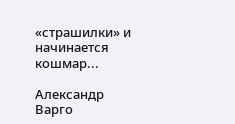«страшилки» и начинается кошмар...

Александр Варго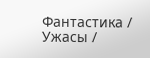Фантастика / Ужасы /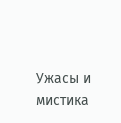Ужасы и мистика